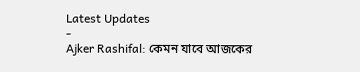Latest Updates
-
Ajker Rashifal: কেমন যাবে আজকের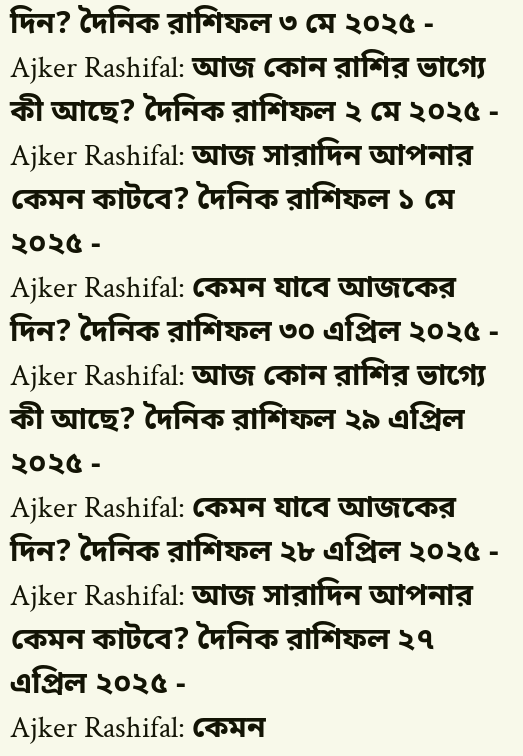দিন? দৈনিক রাশিফল ৩ মে ২০২৫ -
Ajker Rashifal: আজ কোন রাশির ভাগ্যে কী আছে? দৈনিক রাশিফল ২ মে ২০২৫ -
Ajker Rashifal: আজ সারাদিন আপনার কেমন কাটবে? দৈনিক রাশিফল ১ মে ২০২৫ -
Ajker Rashifal: কেমন যাবে আজকের দিন? দৈনিক রাশিফল ৩০ এপ্রিল ২০২৫ -
Ajker Rashifal: আজ কোন রাশির ভাগ্যে কী আছে? দৈনিক রাশিফল ২৯ এপ্রিল ২০২৫ -
Ajker Rashifal: কেমন যাবে আজকের দিন? দৈনিক রাশিফল ২৮ এপ্রিল ২০২৫ -
Ajker Rashifal: আজ সারাদিন আপনার কেমন কাটবে? দৈনিক রাশিফল ২৭ এপ্রিল ২০২৫ -
Ajker Rashifal: কেমন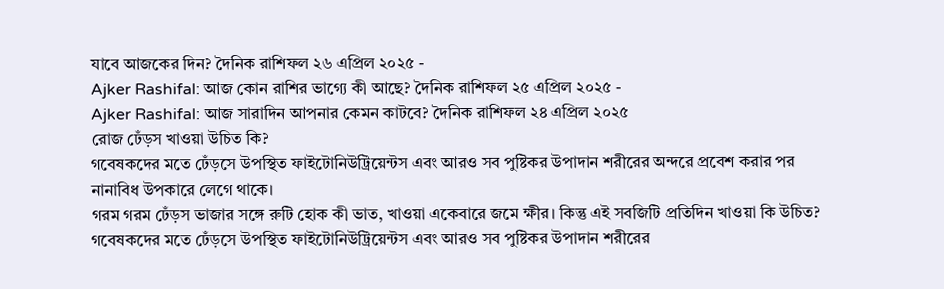যাবে আজকের দিন? দৈনিক রাশিফল ২৬ এপ্রিল ২০২৫ -
Ajker Rashifal: আজ কোন রাশির ভাগ্যে কী আছে? দৈনিক রাশিফল ২৫ এপ্রিল ২০২৫ -
Ajker Rashifal: আজ সারাদিন আপনার কেমন কাটবে? দৈনিক রাশিফল ২৪ এপ্রিল ২০২৫
রোজ ঢেঁড়স খাওয়া উচিত কি?
গবেষকদের মতে ঢেঁড়সে উপস্থিত ফাইটোনিউট্রিয়েন্টস এবং আরও সব পুষ্টিকর উপাদান শরীরের অন্দরে প্রবেশ করার পর নানাবিধ উপকারে লেগে থাকে।
গরম গরম ঢেঁড়স ভাজার সঙ্গে রুটি হোক কী ভাত, খাওয়া একেবারে জমে ক্ষীর। কিন্তু এই সবজিটি প্রতিদিন খাওয়া কি উচিত?
গবেষকদের মতে ঢেঁড়সে উপস্থিত ফাইটোনিউট্রিয়েন্টস এবং আরও সব পুষ্টিকর উপাদান শরীরের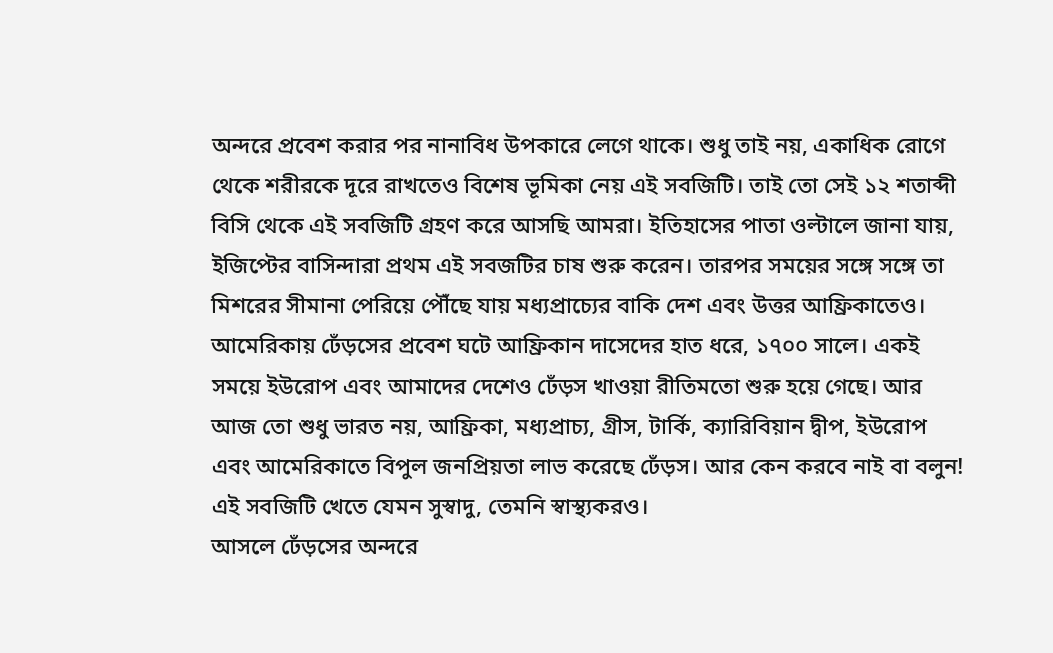অন্দরে প্রবেশ করার পর নানাবিধ উপকারে লেগে থাকে। শুধু তাই নয়, একাধিক রোগে থেকে শরীরকে দূরে রাখতেও বিশেষ ভূমিকা নেয় এই সবজিটি। তাই তো সেই ১২ শতাব্দী বিসি থেকে এই সবজিটি গ্রহণ করে আসছি আমরা। ইতিহাসের পাতা ওল্টালে জানা যায়, ইজিপ্টের বাসিন্দারা প্রথম এই সবজটির চাষ শুরু করেন। তারপর সময়ের সঙ্গে সঙ্গে তা মিশরের সীমানা পেরিয়ে পৌঁছে যায় মধ্যপ্রাচ্যের বাকি দেশ এবং উত্তর আফ্রিকাতেও। আমেরিকায় ঢেঁড়সের প্রবেশ ঘটে আফ্রিকান দাসেদের হাত ধরে, ১৭০০ সালে। একই সময়ে ইউরোপ এবং আমাদের দেশেও ঢেঁড়স খাওয়া রীতিমতো শুরু হয়ে গেছে। আর আজ তো শুধু ভারত নয়, আফ্রিকা, মধ্যপ্রাচ্য, গ্রীস, টার্কি, ক্যারিবিয়ান দ্বীপ, ইউরোপ এবং আমেরিকাতে বিপুল জনপ্রিয়তা লাভ করেছে ঢেঁড়স। আর কেন করবে নাই বা বলুন! এই সবজিটি খেতে যেমন সুস্বাদু, তেমনি স্বাস্থ্যকরও।
আসলে ঢেঁড়সের অন্দরে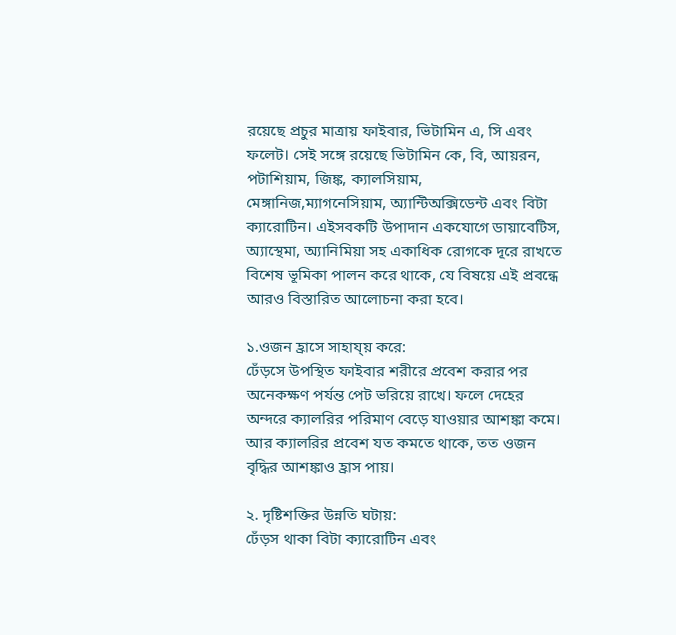রয়েছে প্রচুর মাত্রায় ফাইবার, ভিটামিন এ, সি এবং ফলেট। সেই সঙ্গে রয়েছে ভিটামিন কে, বি, আয়রন, পটাশিয়াম, জিঙ্ক, ক্যালসিয়াম, মেঙ্গানিজ,ম্যাগনেসিয়াম, অ্যান্টিঅক্সিডেন্ট এবং বিটা ক্যারোটিন। এইসবকটি উপাদান একযোগে ডায়াবেটিস, অ্যাস্থেমা, অ্যানিমিয়া সহ একাধিক রোগকে দূরে রাখতে বিশেষ ভূমিকা পালন করে থাকে, যে বিষয়ে এই প্রবন্ধে আরও বিস্তারিত আলোচনা করা হবে।

১.ওজন হ্রাসে সাহায্য় করে:
ঢেঁড়সে উপস্থিত ফাইবার শরীরে প্রবেশ করার পর অনেকক্ষণ পর্যন্ত পেট ভরিয়ে রাখে। ফলে দেহের অন্দরে ক্যালরির পরিমাণ বেড়ে যাওয়ার আশঙ্কা কমে। আর ক্যালরির প্রবেশ যত কমতে থাকে, তত ওজন বৃদ্ধির আশঙ্কাও হ্রাস পায়।

২. দৃষ্টিশক্তির উন্নতি ঘটায়:
ঢেঁড়স থাকা বিটা ক্যারোটিন এবং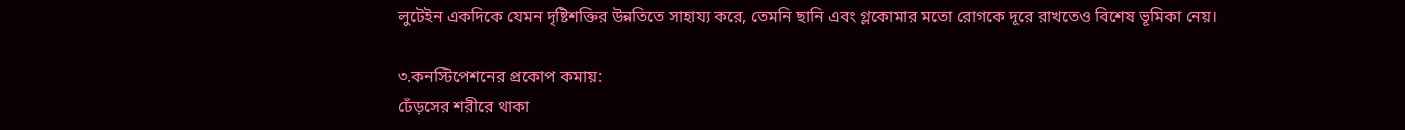লুটেইন একদিকে যেমন দৃষ্টিশক্তির উন্নতিতে সাহায্য করে, তেমনি ছানি এবং গ্লকোমার মতো রোগকে দূরে রাখতেও বিশেষ ভূমিকা নেয়।

৩.কনস্টিপেশনের প্রকোপ কমায়:
ঢেঁড়সের শরীরে থাকা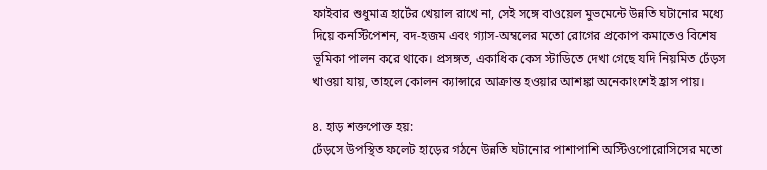ফাইবার শুধুমাত্র হার্টের খেয়াল রাখে না, সেই সঙ্গে বাওয়েল মুভমেন্টে উন্নতি ঘটানোর মধ্যে দিয়ে কনস্টিপেশন, বদ-হজম এবং গ্যাস-অম্বলের মতো রোগের প্রকোপ কমাতেও বিশেষ ভূমিকা পালন করে থাকে। প্রসঙ্গত, একাধিক কেস স্টাডিতে দেখা গেছে যদি নিয়মিত ঢেঁড়স খাওয়া যায়, তাহলে কোলন ক্যান্সারে আক্রান্ত হওয়ার আশঙ্কা অনেকাংশেই হ্রাস পায়।

৪. হাড় শক্তপোক্ত হয়:
ঢেঁড়সে উপস্থিত ফলেট হাড়ের গঠনে উন্নতি ঘটানোর পাশাপাশি অস্টিওপোরোসিসের মতো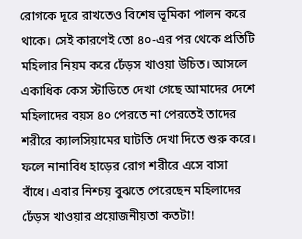রোগকে দূরে রাখতেও বিশেষ ভূমিকা পালন করে থাকে। সেই কারণেই তো ৪০-এর পর থেকে প্রতিটি মহিলার নিয়ম করে ঢেঁড়স খাওয়া উচিত। আসলে একাধিক কেস স্টাডিতে দেখা গেছে আমাদের দেশে মহিলাদের বয়স ৪০ পেরতে না পেরতেই তাদের শরীরে ক্যালসিয়ামের ঘাটতি দেখা দিতে শুরু করে। ফলে নানাবিধ হাড়ের রোগ শরীরে এসে বাসা বাঁধে। এবার নিশ্চয় বুঝতে পেরেছেন মহিলাদের ঢেঁড়স খাওয়ার প্রয়োজনীয়তা কতটা!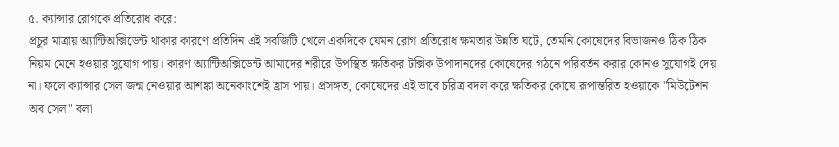৫. ক্যান্সার রোগকে প্রতিরোধ করে:
প্রচুর মাত্রায় অ্যান্টিঅক্সিডেন্ট থাকার কারণে প্রতিদিন এই সবজিটি খেলে একদিকে যেমন রোগ প্রতিরোধ ক্ষমতার উন্নতি ঘটে, তেমনি কোষেদের বিভাজনও ঠিক ঠিক নিয়ম মেনে হওয়ার সুযোগ পায়। কারণ অ্যান্টিঅক্সিডেন্ট আমাদের শরীরে উপস্থিত ক্ষতিকর টক্সিক উপাদানদের কোষেদের গঠনে পরিবর্তন করার কোনও সুযোগই দেয় না। ফলে ক্যান্সার সেল জন্ম নেওয়ার আশঙ্কা অনেকাংশেই হ্রাস পায়। প্রসঙ্গত, কোষেদের এই ভাবে চরিত্র বদল করে ক্ষতিকর কোষে রূপান্তরিত হওয়াকে "মিউটেশন অব সেল" বলা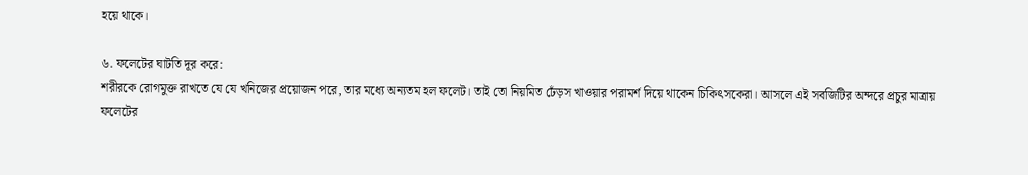হয়ে থাকে।

৬. ফলেটের ঘাটতি দূর করে:
শরীরকে রোগমুক্ত রাখতে যে যে খনিজের প্রয়োজন পরে, তার মধ্যে অন্যতম হল ফলেট। তাই তো নিয়মিত ঢেঁড়স খাওয়ার পরামর্শ দিয়ে থাকেন চিকিৎসকেরা। আসলে এই সবজিটির অন্দরে প্রচুর মাত্রায় ফলেটের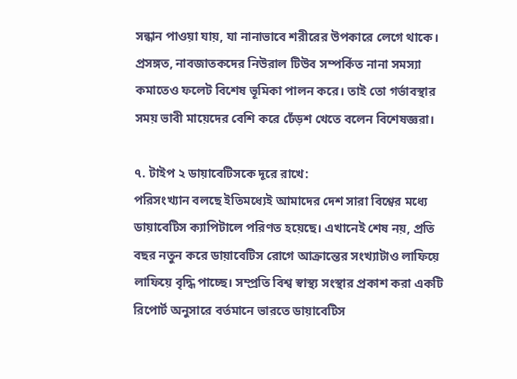সন্ধান পাওয়া যায়, যা নানাভাবে শরীরের উপকারে লেগে থাকে। প্রসঙ্গত, নাবজাতকদের নিউরাল টিউব সম্পর্কিত নানা সমস্যা কমাতেও ফলেট বিশেষ ভূমিকা পালন করে। তাই তো গর্ভাবস্থার সময় ভাবী মায়েদের বেশি করে ঢেঁড়শ খেতে বলেন বিশেষজ্ঞরা।

৭. টাইপ ২ ডায়াবেটিসকে দূরে রাখে:
পরিসংখ্যান বলছে ইতিমধ্যেই আমাদের দেশ সারা বিশ্বের মধ্যে ডায়াবেটিস ক্যাপিটালে পরিণত হয়েছে। এখানেই শেষ নয়, প্রতি বছর নতুন করে ডায়াবেটিস রোগে আক্রান্তের সংখ্যাটাও লাফিয়ে লাফিয়ে বৃদ্ধি পাচ্ছে। সম্প্রতি বিশ্ব স্বাস্থ্য সংস্থার প্রকাশ করা একটি রিপোর্ট অনুসারে বর্তমানে ভারতে ডায়াবেটিস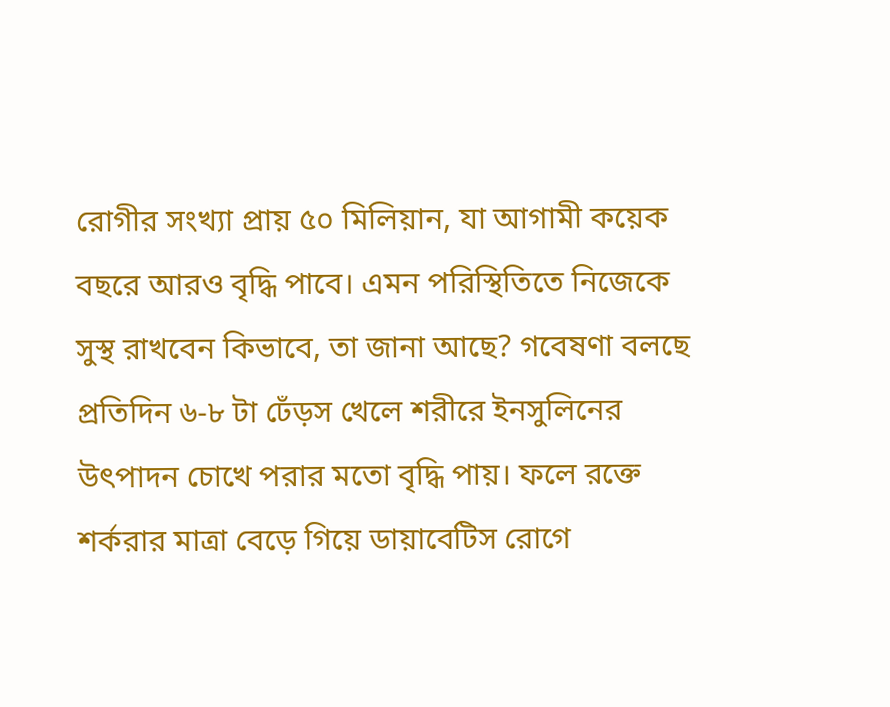রোগীর সংখ্যা প্রায় ৫০ মিলিয়ান, যা আগামী কয়েক বছরে আরও বৃদ্ধি পাবে। এমন পরিস্থিতিতে নিজেকে সুস্থ রাখবেন কিভাবে, তা জানা আছে? গবেষণা বলছে প্রতিদিন ৬-৮ টা ঢেঁড়স খেলে শরীরে ইনসুলিনের উৎপাদন চোখে পরার মতো বৃদ্ধি পায়। ফলে রক্তে শর্করার মাত্রা বেড়ে গিয়ে ডায়াবেটিস রোগে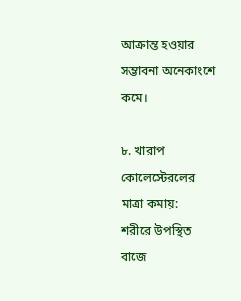আক্রান্ত হওয়ার সম্ভাবনা অনেকাংশে কমে।

৮. খারাপ কোলেস্টেরলের মাত্রা কমায়:
শরীরে উপস্থিত বাজে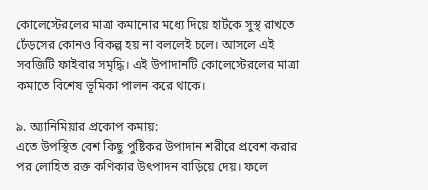কোলেস্টেরলের মাত্রা কমানোর মধ্যে দিয়ে হার্টকে সুস্থ রাখতে ঢেঁড়সের কোনও বিকল্প হয় না বললেই চলে। আসলে এই সবজিটি ফাইবার সমৃদ্ধি। এই উপাদানটি কোলেস্টেরলের মাত্রা কমাতে বিশেষ ভূমিকা পালন করে থাকে।

৯. অ্যানিমিয়ার প্রকোপ কমায়:
এতে উপস্থিত বেশ কিছু পুষ্টিকর উপাদান শরীরে প্রবেশ করার পর লোহিত রক্ত কণিকার উৎপাদন বাড়িয়ে দেয়। ফলে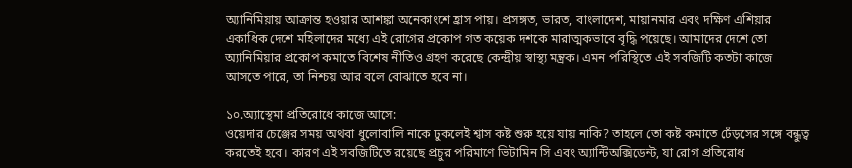অ্যানিমিয়ায় আক্রান্ত হওয়ার আশঙ্কা অনেকাংশে হ্রাস পায়। প্রসঙ্গত, ভারত, বাংলাদেশ, মায়ানমার এবং দক্ষিণ এশিয়ার একাধিক দেশে মহিলাদের মধ্যে এই রোগের প্রকোপ গত কয়েক দশকে মারাত্মকভাবে বৃদ্ধি পয়েছে। আমাদের দেশে তো অ্যানিমিয়ার প্রকোপ কমাতে বিশেষ নীতিও গ্রহণ করেছে কেন্দ্রীয় স্বাস্থ্য মন্ত্রক। এমন পরিস্থিতে এই সবজিটি কতটা কাজে আসতে পারে, তা নিশ্চয় আর বলে বোঝাতে হবে না।

১০.অ্যাস্থেমা প্রতিরোধে কাজে আসে:
ওয়েদার চেঞ্জের সময় অথবা ধুলোবালি নাকে ঢুকলেই শ্বাস কষ্ট শুরু হয়ে যায় নাকি? তাহলে তো কষ্ট কমাতে ঢেঁড়সের সঙ্গে বন্ধুত্ব করতেই হবে। কারণ এই সবজিটিতে রয়েছে প্রচুর পরিমাণে ভিটামিন সি এবং অ্যান্টিঅক্সিডেন্ট, যা রোগ প্রতিরোধ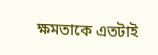ক্ষমতাকে এতটাই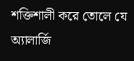শক্তিশালী করে তোলে যে অ্যালার্জি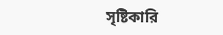সৃষ্টিকারি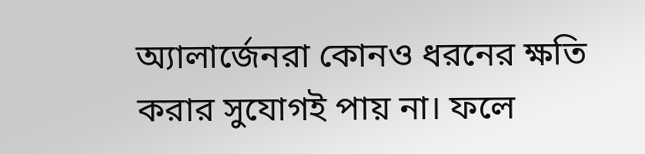অ্যালার্জেনরা কোনও ধরনের ক্ষতি করার সুযোগই পায় না। ফলে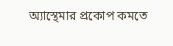অ্যাস্থেমার প্রকোপ কমতে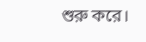শুরু করে।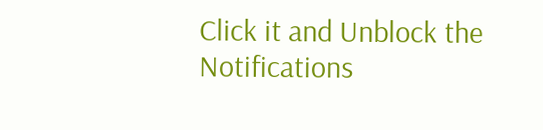Click it and Unblock the Notifications